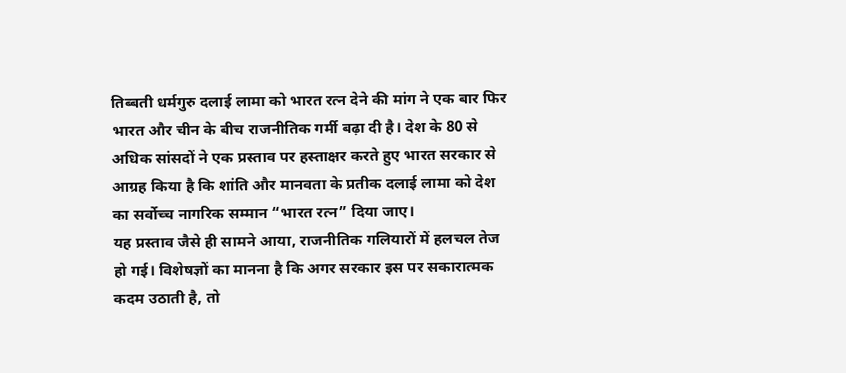तिब्बती धर्मगुरु दलाई लामा को भारत रत्न देने की मांग ने एक बार फिर भारत और चीन के बीच राजनीतिक गर्मी बढ़ा दी है। देश के 80 से अधिक सांसदों ने एक प्रस्ताव पर हस्ताक्षर करते हुए भारत सरकार से आग्रह किया है कि शांति और मानवता के प्रतीक दलाई लामा को देश का सर्वोच्च नागरिक सम्मान “भारत रत्न” दिया जाए।
यह प्रस्ताव जैसे ही सामने आया, राजनीतिक गलियारों में हलचल तेज हो गई। विशेषज्ञों का मानना है कि अगर सरकार इस पर सकारात्मक कदम उठाती है, तो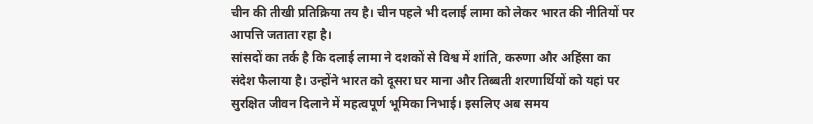चीन की तीखी प्रतिक्रिया तय है। चीन पहले भी दलाई लामा को लेकर भारत की नीतियों पर आपत्ति जताता रहा है।
सांसदों का तर्क है कि दलाई लामा ने दशकों से विश्व में शांति, करुणा और अहिंसा का संदेश फैलाया है। उन्होंने भारत को दूसरा घर माना और तिब्बती शरणार्थियों को यहां पर सुरक्षित जीवन दिलाने में महत्वपूर्ण भूमिका निभाई। इसलिए अब समय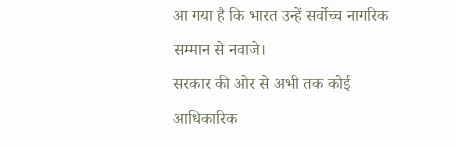आ गया है कि भारत उन्हें सर्वोच्च नागरिक सम्मान से नवाजे।
सरकार की ओर से अभी तक कोई आधिकारिक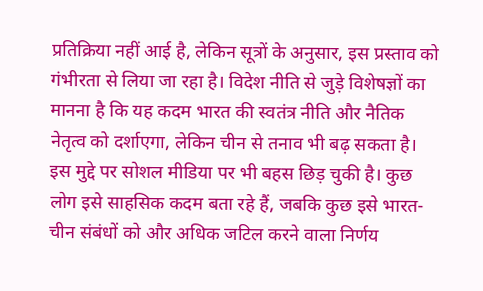प्रतिक्रिया नहीं आई है, लेकिन सूत्रों के अनुसार, इस प्रस्ताव को गंभीरता से लिया जा रहा है। विदेश नीति से जुड़े विशेषज्ञों का मानना है कि यह कदम भारत की स्वतंत्र नीति और नैतिक नेतृत्व को दर्शाएगा, लेकिन चीन से तनाव भी बढ़ सकता है।
इस मुद्दे पर सोशल मीडिया पर भी बहस छिड़ चुकी है। कुछ लोग इसे साहसिक कदम बता रहे हैं, जबकि कुछ इसे भारत-चीन संबंधों को और अधिक जटिल करने वाला निर्णय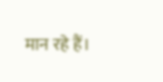मान रहे हैं।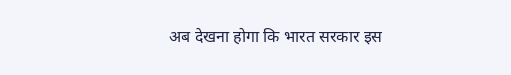अब देखना होगा कि भारत सरकार इस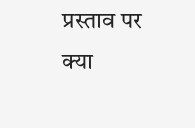प्रस्ताव पर क्या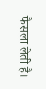फैसला लेती है।